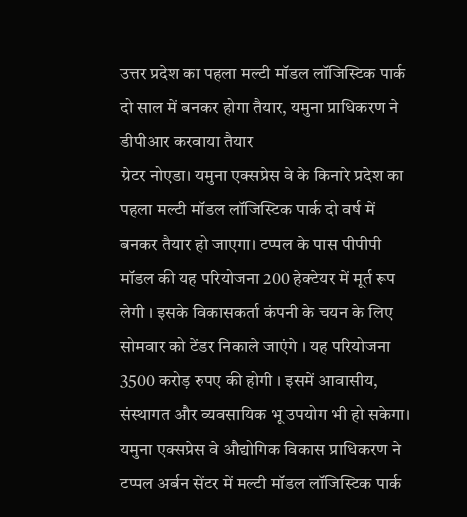उत्तर प्रदेश का पहला मल्टी मॉडल लॉजिस्टिक पार्क दो साल में बनकर होगा तैयार, यमुना प्राधिकरण ने डीपीआर करवाया तैयार
ग्रेटर नोएडा। यमुना एक्सप्रेस वे के किनारे प्रदेश का पहला मल्टी मॉडल लॉजिस्टिक पार्क दो वर्ष में बनकर तैयार हो जाएगा। टप्पल के पास पीपीपी मॉडल की यह परियोजना 200 हेक्टेयर में मूर्त रूप लेगी । इसके विकासकर्ता कंपनी के चयन के लिए सोमवार को टेंडर निकाले जाएंगे । यह परियोजना 3500 करोड़ रुपए की होगी । इसमें आवासीय, संस्थागत और व्यवसायिक भू उपयोग भी हो सकेगा।
यमुना एक्सप्रेस वे औद्योगिक विकास प्राधिकरण ने टप्पल अर्बन सेंटर में मल्टी मॉडल लॉजिस्टिक पार्क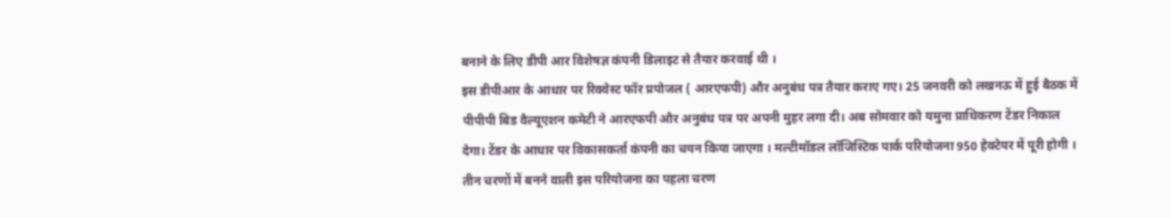बनाने के लिए डीपी आर विशेषज्ञ कंपनी डिलाइट से तैयार करवाई थी ।
इस डीपीआर के आधार पर रिक्वेस्ट फॉर प्रपोजल ( आरएफपी) और अनुबंध पत्र तैयार कराए गए। 25 जनवरी को लखनऊ में हुई बैठक में पीपीपी बिड वैल्यूएशन कमेटी ने आरएफपी और अनुबंध पत्र पर अपनी मुहर लगा दी। अब सोमवार को यमुना प्राधिकरण टेंडर निकाल देगा। टेंडर के आधार पर विकासकर्ता कंपनी का चयन किया जाएगा । मल्टीमॉडल लॉजिस्टिक पार्क परियोजना 950 हेक्टेयर में पूरी होगी । तीन चरणों में बनने वाली इस परियोजना का पहला चरण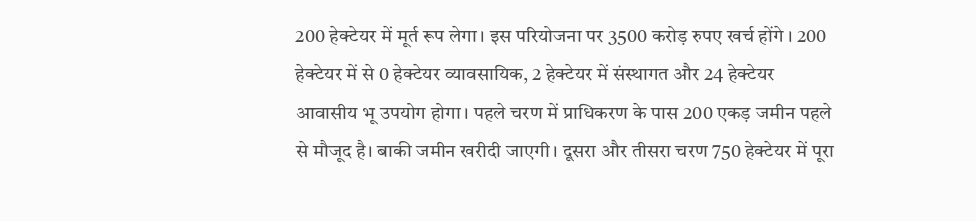200 हेक्टेयर में मूर्त रूप लेगा। इस परियोजना पर 3500 करोड़ रुपए खर्च होंगे । 200 हेक्टेयर में से 0 हेक्टेयर व्यावसायिक, 2 हेक्टेयर में संस्थागत और 24 हेक्टेयर आवासीय भू उपयोग होगा। पहले चरण में प्राधिकरण के पास 200 एकड़ जमीन पहले से मौजूद है। बाकी जमीन खरीदी जाएगी। दूसरा और तीसरा चरण 750 हेक्टेयर में पूरा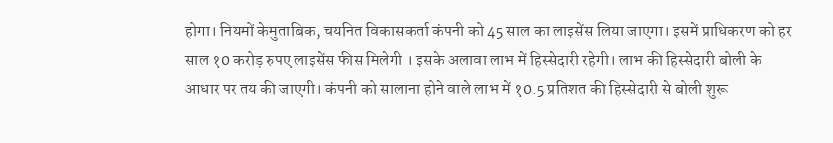होगा। नियमों केमुताबिक, चयनित विकासकर्ता कंपनी को 45 साल का लाइसेंस लिया जाएगा। इसमें प्राधिकरण को हर साल १0 करोड़ रुपए लाइसेंस फीस मिलेगी । इसके अलावा लाभ में हिस्सेदारी रहेगी। लाभ की हिस्सेदारी बोली के आधार पर तय की जाएगी। कंपनी को सालाना होने वाले लाभ में १0.5 प्रतिशत की हिस्सेदारी से बोली शुरू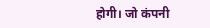होगी। जो कंपनी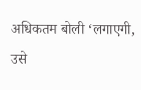अधिकतम बोली ‘लगाएगी, उसे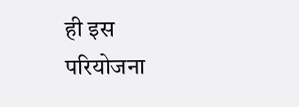ही इस परियोजना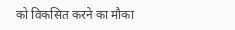को विकसित करने का मौका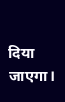दिया जाएगा।